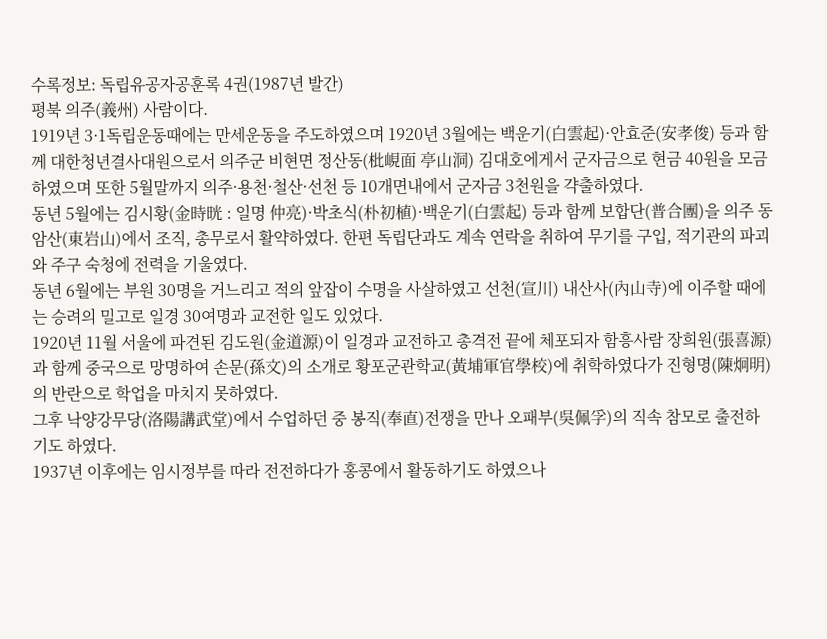수록정보: 독립유공자공훈록 4권(1987년 발간)
평북 의주(義州) 사람이다.
1919년 3·1독립운동때에는 만세운동을 주도하였으며 1920년 3월에는 백운기(白雲起)·안효준(安孝俊) 등과 함께 대한청년결사대원으로서 의주군 비현면 정산동(枇峴面 亭山洞) 김대호에게서 군자금으로 현금 40원을 모금하였으며 또한 5월말까지 의주·용천·철산·선천 등 10개면내에서 군자금 3천원을 갹출하였다.
동년 5월에는 김시황(金時晄 : 일명 仲亮)·박초식(朴初植)·백운기(白雲起) 등과 함께 보합단(普合團)을 의주 동암산(東岩山)에서 조직, 총무로서 활약하였다. 한편 독립단과도 계속 연락을 취하여 무기를 구입, 적기관의 파괴와 주구 숙청에 전력을 기울였다.
동년 6월에는 부원 30명을 거느리고 적의 앞잡이 수명을 사살하였고 선천(宣川) 내산사(內山寺)에 이주할 때에는 승려의 밀고로 일경 30여명과 교전한 일도 있었다.
1920년 11월 서울에 파견된 김도원(金道源)이 일경과 교전하고 총격전 끝에 체포되자 함흥사람 장희원(張喜源)과 함께 중국으로 망명하여 손문(孫文)의 소개로 황포군관학교(黃埔軍官學校)에 취학하였다가 진형명(陳炯明)의 반란으로 학업을 마치지 못하였다.
그후 낙양강무당(洛陽講武堂)에서 수업하던 중 봉직(奉直)전쟁을 만나 오패부(吳佩孚)의 직속 참모로 출전하기도 하였다.
1937년 이후에는 임시정부를 따라 전전하다가 홍콩에서 활동하기도 하였으나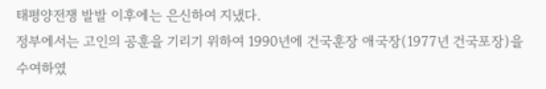태평양전쟁 발발 이후에는 은신하여 지냈다.
정부에서는 고인의 공훈을 기리기 위하여 1990년에 건국훈장 애국장(1977년 건국포장)을 수여하였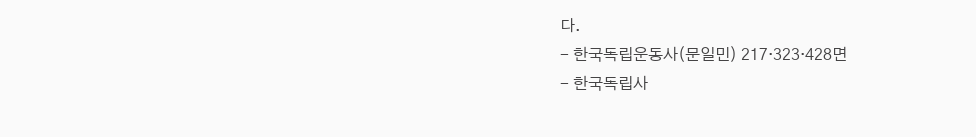다.
- 한국독립운동사(문일민) 217·323·428면
- 한국독립사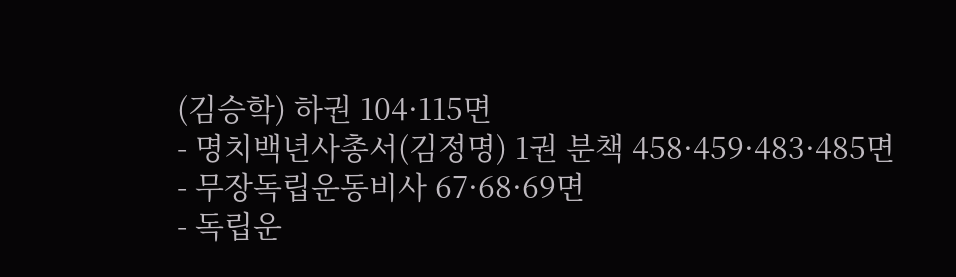(김승학) 하권 104·115면
- 명치백년사총서(김정명) 1권 분책 458·459·483·485면
- 무장독립운동비사 67·68·69면
- 독립운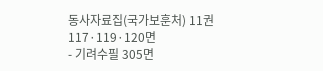동사자료집(국가보훈처) 11권 117·119·120면
- 기려수필 305면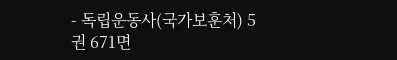- 독립운동사(국가보훈처) 5권 671면